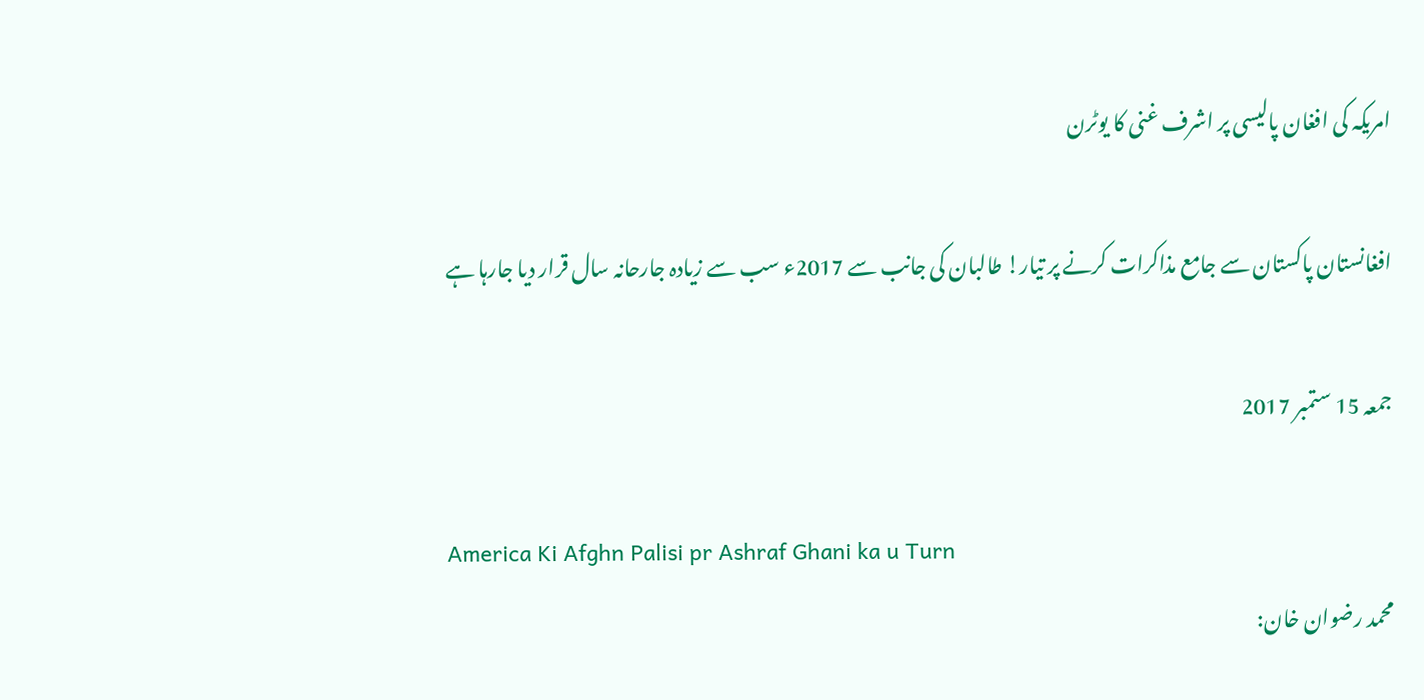امریکہ کی افغان پالیسی پر اشرف غنی کا یوٹرن

افغانستان پاکستان سے جامع مذاکرات کرنے پر تیار! طالبان کی جانب سے 2017ء سب سے زیادہ جارحانہ سال قرار دیا جارہا ہے

جمعہ 15 ستمبر 2017

America Ki Afghn Palisi pr Ashraf Ghani ka u Turn
محمد رضوان خان: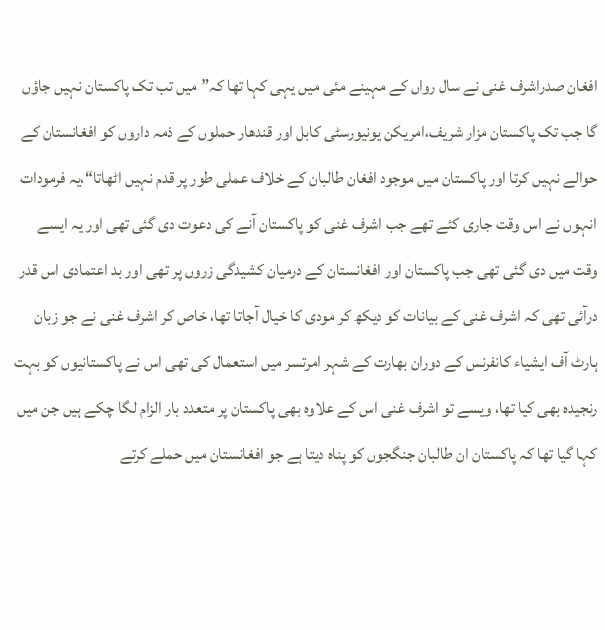افغان صدراشرف غنی نے سال رواں کے مہینے مئی میں یہی کہا تھا کہ”میں تب تک پاکستان نہیں جاؤں گا جب تک پاکستان مزار شریف،امریکن یونیورسٹی کابل اور قندھار حملوں کے ذمہ داروں کو افغانستان کے حوالے نہیں کرتا اور پاکستان میں موجود افغان طالبان کے خلاف عملی طور پر قدم نہیں اٹھاتا“،یہ فرمودات انہوں نے اس وقت جاری کئے تھے جب اشرف غنی کو پاکستان آنے کی دعوت دی گئی تھی اور یہ ایسے وقت میں دی گئی تھی جب پاکستان اور افغانستان کے درمیان کشیدگی زروں پر تھی اور بد اعتمادی اس قدر درآئی تھی کہ اشرف غنی کے بیانات کو دیکھ کر مودی کا خیال آجاتا تھا، خاص کر اشرف غنی نے جو زبان ہارٹ آف ایشیاء کانفرنس کے دوران بھارت کے شہر امرتسر میں استعمال کی تھی اس نے پاکستانیوں کو بہت رنجیدہ بھی کیا تھا، ویسے تو اشرف غنی اس کے علاوہ بھی پاکستان پر متعدد بار الزام لگا چکے ہیں جن میں کہا گیا تھا کہ پاکستان ان طالبان جنگجوں کو پناہ دیتا ہے جو افغانستان میں حملے کرتے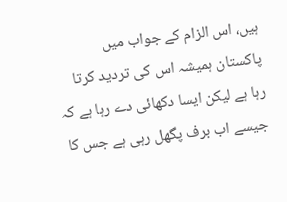ہیں، اس الزام کے جواب میں پاکستان ہمیشہ اس کی تردید کرتا رہا ہے لیکن ایسا دکھائی دے رہا ہے کہ جیسے اب برف پگھل رہی ہے جس کا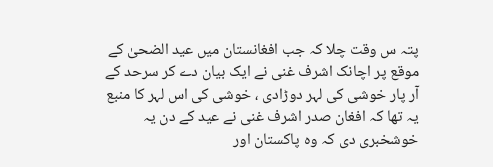پتہ س وقت چلا کہ جب افغانستان میں عید الضحیٰ کے موقع پر اچانک اشرف غنی نے ایک بیان دے کر سرحد کے آر پار خوشی کی لہر دوڑادی ، خوشی کی اس لہر کا منبع یہ تھا کہ افغان صدر اشرف غنی نے عید کے دن یہ خوشخبری دی کہ وہ پاکستان اور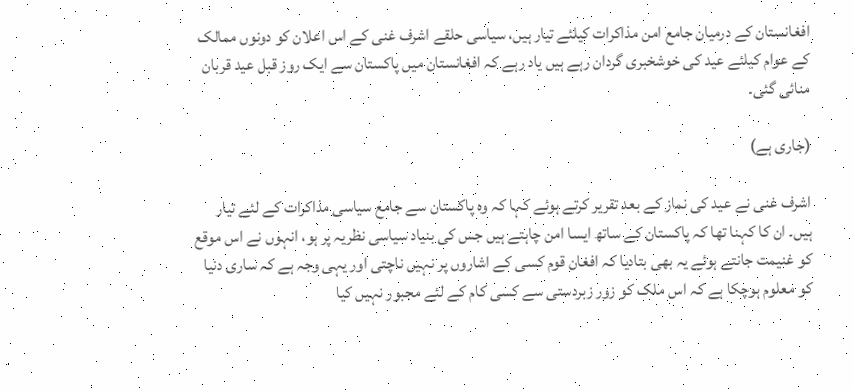افغانستان کے درمیان جامع امن مذاکرات کیلئے تیار ہیں، سیاسی حلقے اشرف غنی کے اس اعلان کو دونوں ممالک کے عوام کیلئے عید کی خوشخبری گردان رہے ہیں یاد رہے کہ افغانستان میں پاکستان سے ایک روز قبل عید قربان منائی گئی۔

(جاری ہے)

اشرف غنی نے عید کی نماز کے بعد تقریر کرتے ہوئے کہا کہ وہ پاکستان سے جامع سیاسی مذاکرات کے لئے تیار ہیں۔ ان کا کہنا تھا کہ پاکستان کے ساتھ ایسا امن چاہتے ہیں جس کی بنیاد سیاسی نظریہ پر ہو، انہوں نے اس موقع کو غنیمت جانتے ہوئے یہ بھی بتادیا کہ افغان قوم کسی کے اشاروں پر نہیں ناچتی اور یہی وجہ ہے کہ ساری دنیا کو معلوم ہوچکا ہے کہ اس ملک کو زور زبردستی سے کسی کام کے لئے مجبور نہیں کیا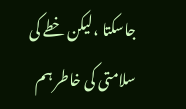جاسکتا ،لیکن خطے کی سلامتی کی خاطر ہم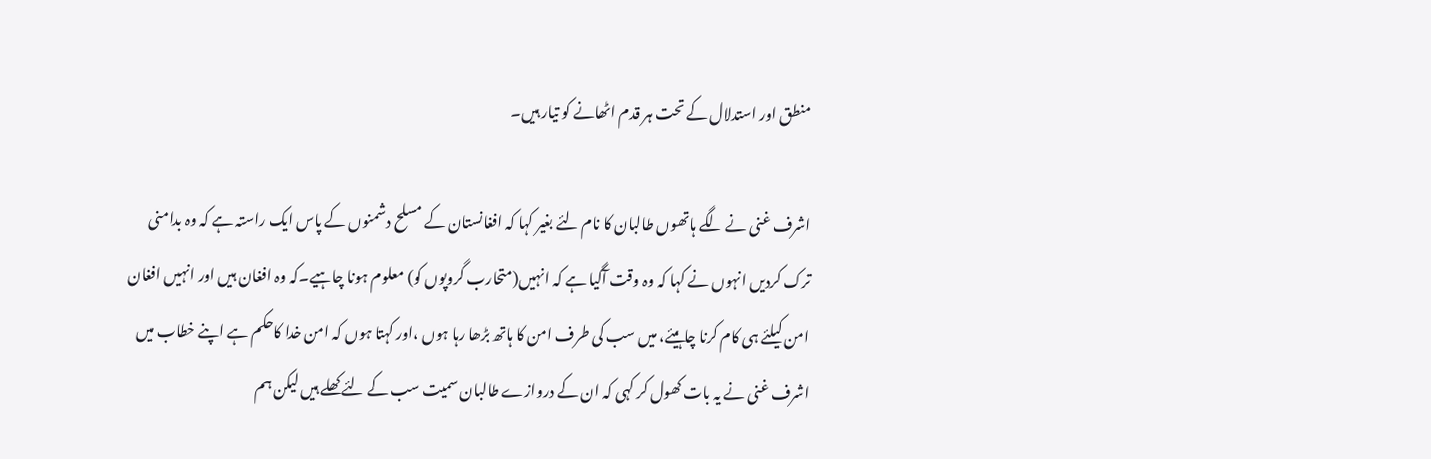منطق اور استدلال کے تحت ہر قدم اٹھانے کو تیار ہیں۔

اشرف غنی نے لگے ہاتھوں طالبان کا نام لئے بغیر کہا کہ افغانستان کے مسلح دشمنوں کے پاس ایک راستہ ہے کہ وہ بدامنی ترک کردیں انہوں نے کہا کہ وہ وقت آگیا ہے کہ انہیں(متحارب گروپوں کو) معلوم ہونا چاہیے۔کہ وہ افغان ہیں اور انہیں افغان امن کیلئے ہی کام کرنا چاہیئے، میں سب کی طرف امن کا ہاتھ بڑھا رہا ہوں ،اور کہتا ہوں کہ امن خدا کاحکم ہے اپنے خطاب میں اشرف غنی نے یہ بات کھول کر کہی کہ ان کے دروازے طالبان سمیت سب کے لئے کھلے ہیں لیکن ہم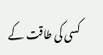کسی کی طاقت کے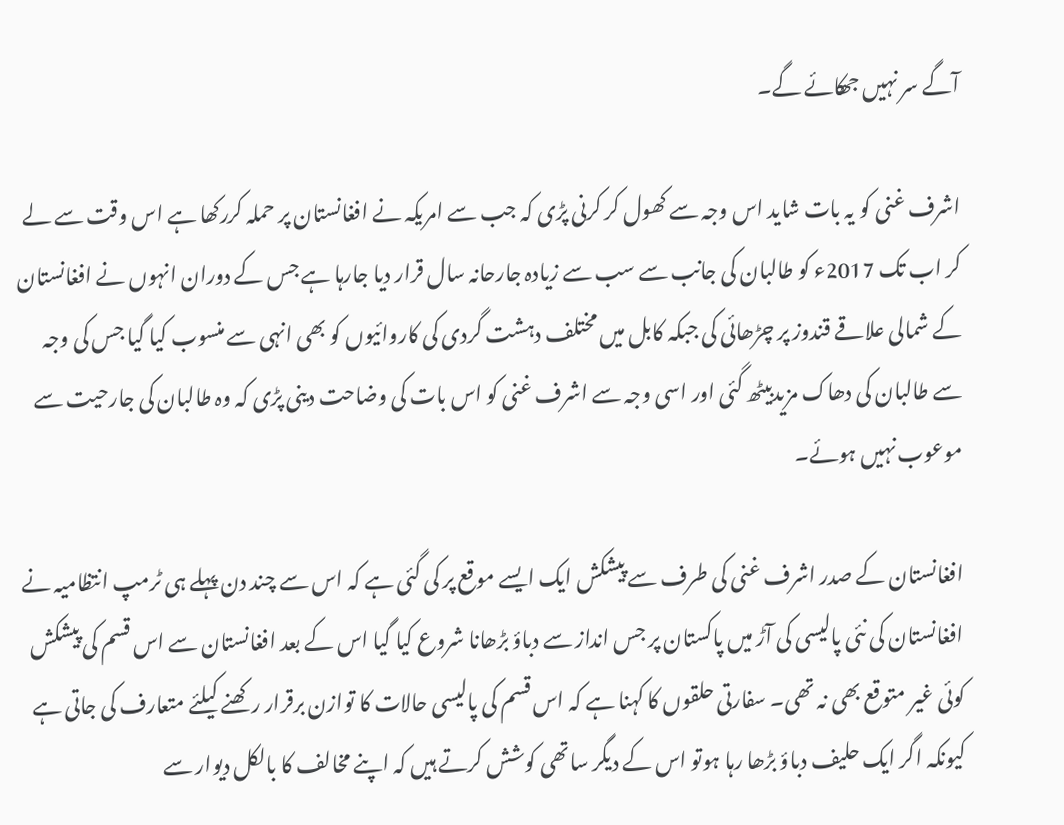آگے سر نہیں جھکائے گے۔

اشرف غنی کو یہ بات شاید اس وجہ سے کھول کر کرنی پڑی کہ جب سے امریکہ نے افغانستان پر حملہ کررکھا ہے اس وقت سے لے کر اب تک 2017ء کو طالبان کی جانب سے سب سے زیادہ جارحانہ سال قرار دیا جارہا ہے جس کے دوران انہوں نے افغانستان کے شمالی علاقے قندوز پر چڑھائی کی جبکہ کابل میں مختلف دہشت گردی کی کاروائیوں کو بھی انہی سے منسوب کیا گیا جس کی وجہ سے طالبان کی دھاک مزیدبیٹھ گئی اور اسی وجہ سے اشرف غنی کو اس بات کی وضاحت دینی پڑی کہ وہ طالبان کی جارحیت سے موعوب نہیں ہوئے۔

افغانستان کے صدر اشرف غنی کی طرف سے پیشکش ایک ایسے موقع پر کی گئی ہے کہ اس سے چند دن پہلے ہی ٹرمپ انتظامیہ نے افغانستان کی نئی پالیسی کی آڑ میں پاکستان پر جس انداز سے دباؤ بڑھانا شروع کیا گیا اس کے بعد افغانستان سے اس قسم کی پیشکش کوئی غیر متوقع بھی نہ تھی۔ سفارتی حلقوں کا کہنا ہے کہ اس قسم کی پالیسی حالات کا توازن برقرار رکھنے کیلئے متعارف کی جاتی ہے کیونکہ اگر ایک حلیف دباؤ بڑھا رہا ہوتو اس کے دیگر ساتھی کوشش کرتے ہیں کہ اپنے مخالف کا بالکل دیوار سے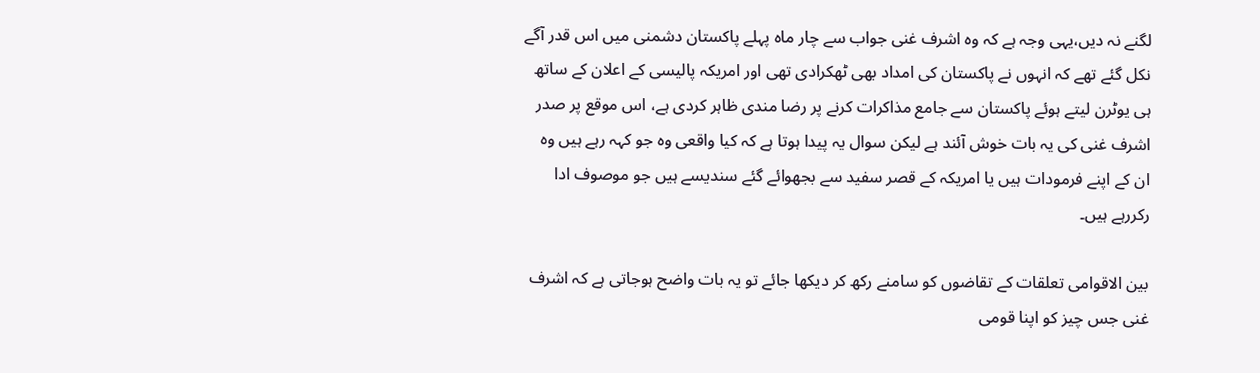لگنے نہ دیں،یہی وجہ ہے کہ وہ اشرف غنی جواب سے چار ماہ پہلے پاکستان دشمنی میں اس قدر آگے نکل گئے تھے کہ انہوں نے پاکستان کی امداد بھی ٹھکرادی تھی اور امریکہ پالیسی کے اعلان کے ساتھ ہی یوٹرن لیتے ہوئے پاکستان سے جامع مذاکرات کرنے پر رضا مندی ظاہر کردی ہے، اس موقع پر صدر اشرف غنی کی یہ بات خوش آئند ہے لیکن سوال یہ پیدا ہوتا ہے کہ کیا واقعی وہ جو کہہ رہے ہیں وہ ان کے اپنے فرمودات ہیں یا امریکہ کے قصر سفید سے بجھوائے گئے سندیسے ہیں جو موصوف ادا رکررہے ہیں۔

بین الاقوامی تعلقات کے تقاضوں کو سامنے رکھ کر دیکھا جائے تو یہ بات واضح ہوجاتی ہے کہ اشرف غنی جس چیز کو اپنا قومی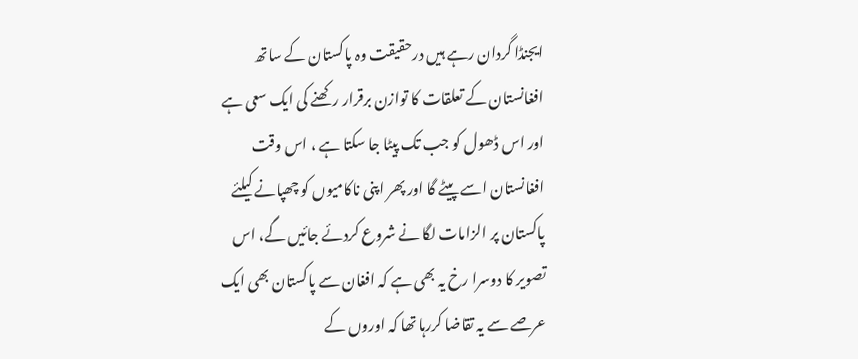ایجنڈا گردان رہے ہیں درحقیقت وہ پاکستان کے ساتھ افغانستان کے تعلقات کا توازن برقرار رکھنے کی ایک سعی ہے اور اس ڈھول کو جب تک پیٹا جا سکتا ہے ، اس وقت افغانستان اسے پیٹے گا اور پھر اپنی ناکامیوں کو چھپانے کیلئے پاکستان پر الزامات لگا نے شروع کردئے جائیں گے، اس تصویر کا دوسرا رخ یہ بھی ہے کہ افغان سے پاکستان بھی ایک عرصے سے یہ تقاضا کررہا تھا کہ اوروں کے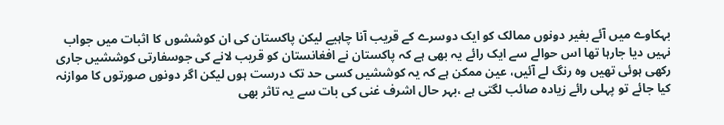بہکاوے میں آئے بغیر دونوں ممالک کو ایک دوسرے کے قریب آنا چاہیے لیکن پاکستان کی ان کوششوں کا اثبات میں جواب نہیں دیا جارہا تھا اس حوالے سے ایک رائے یہ بھی ہے کہ پاکستان نے افغانستان کو قریب لانے کی جوسفارتی کوششیں جاری رکھی ہوئی تھیں وہ رنگ لے آئیں، عین ممکن ہے کہ یہ کوششیں کسی حد تک درست ہوں لیکن اگر دونوں صورتوں کا موازنہ کیا جائے تو پہلی رائے زیادہ صائب لگتی ہے ،بہر حال اشرف غنی کی بات سے یہ تاثر بھی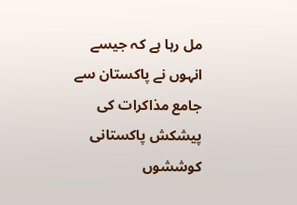مل رہا ہے کہ جیسے انہوں نے پاکستان سے جامع مذاکرات کی پیشکش پاکستانی کوششوں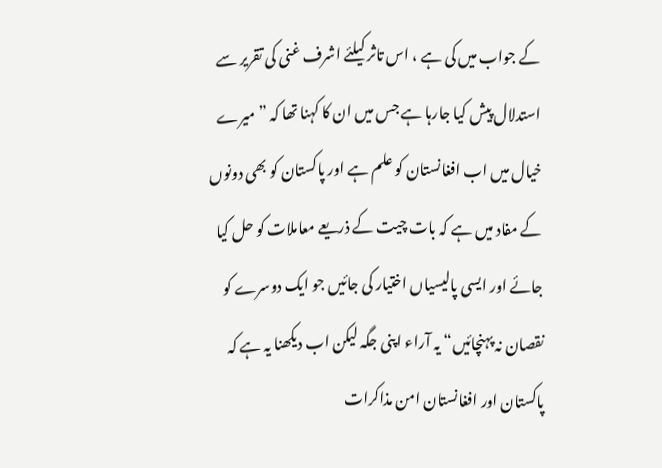کے جواب میں کی ہے ، اس تاثر کیلئے اشرف غنی کی تقریر سے استدلال پیش کیا جارہا ہے جس میں ان کا کہنا تھا کہ ”میرے خیال میں اب افغانستان کو علم ہے اور پاکستان کو بھی دونوں کے مفاد میں ہے کہ بات چیت کے ذریعے معاملات کو حل کیا جائے اور ایسی پالیسیاں اختیار کی جائیں جو ایک دوسرے کو نقصان نہ پہنچائیں“ یہ آراء اپنی جگہ لیکن اب دیکھنا یہ ہے کہ پاکستان اور افغانستان امن مذاکرات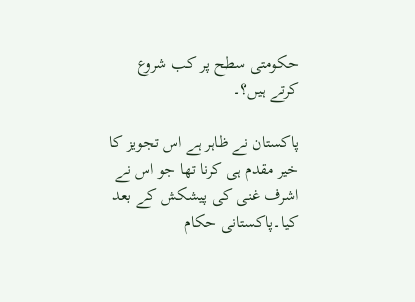حکومتی سطح پر کب شروع کرتے ہیں؟۔

پاکستان نے ظاہر ہے اس تجویز کا خیر مقدم ہی کرنا تھا جو اس نے اشرف غنی کی پیشکش کے بعد کیا۔پاکستانی حکام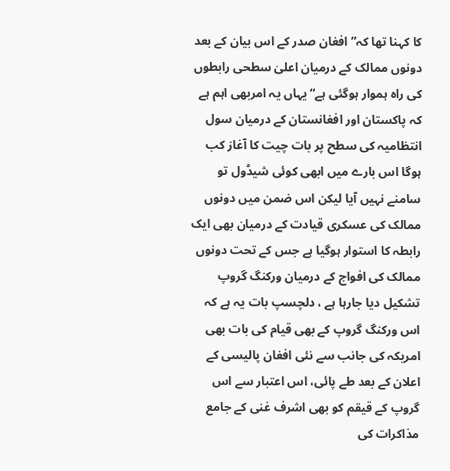کا کہنا تھا کہ”افغان صدر کے اس بیان کے بعد دونوں ممالک کے درمیان اعلیٰ سطحی رابطوں کی راہ ہموار ہوگئی ہے“ یہاں یہ امربھی اہم ہے کہ پاکستان اور افغانستان کے درمیان سول انتظامیہ کی سطح پر بات چیت کا آغاز کب ہوگا اس بارے میں ابھی کوئی شیڈول تو سامنے نہیں آیا لیکن اس ضمن میں دونوں ممالک کی عسکری قیادت کے درمیان بھی ایک رابطہ کا استوار ہوگیا ہے جس کے تحت دونوں ممالک کی افواج کے درمیان ورکنگ گروپ تشکیل دیا جارہا ہے ، دلچسپ بات یہ ہے کہ اس ورکنگ گروپ کے بھی قیام کی بات بھی امریکہ کی جانب سے نئی افغان پالیسی کے اعلان کے بعد طے پائی، اس اعتبار سے اس گروپ کے قیقم کو بھی اشرف غنی کے جامع مذاکرات کی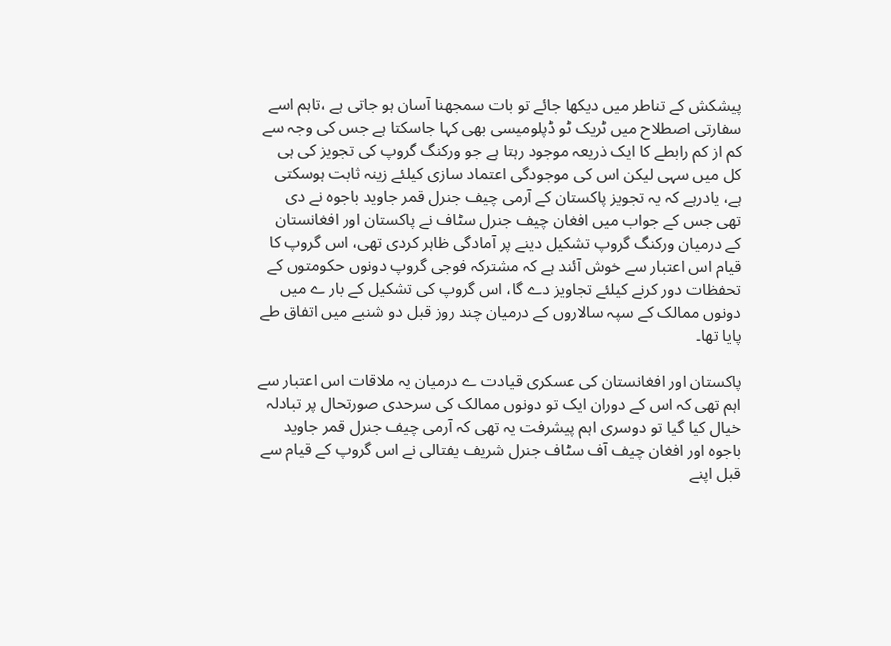پیشکش کے تناطر میں دیکھا جائے تو بات سمجھنا آسان ہو جاتی ہے ،تاہم اسے سفارتی اصطلاح میں ٹریک ٹو ڈپلومیسی بھی کہا جاسکتا ہے جس کی وجہ سے کم از کم رابطے کا ایک ذریعہ موجود رہتا ہے جو ورکنگ گروپ کی تجویز کی ہی کل میں سہی لیکن اس کی موجودگی اعتماد سازی کیلئے زینہ ثابت ہوسکتی ہے، یادرہے کہ یہ تجویز پاکستان کے آرمی چیف جنرل قمر جاوید باجوہ نے دی تھی جس کے جواب میں افغان چیف جنرل سٹاف نے پاکستان اور افغانستان کے درمیان ورکنگ گروپ تشکیل دینے پر آمادگی ظاہر کردی تھی، اس گروپ کا قیام اس اعتبار سے خوش آئند ہے کہ مشترکہ فوجی گروپ دونوں حکومتوں کے تحفظات دور کرنے کیلئے تجاویز دے گا، اس گروپ کی تشکیل کے بار ے میں دونوں ممالک کے سپہ سالاروں کے درمیان چند روز قبل دو شنبے میں اتفاق طے پایا تھا۔

پاکستان اور افغانستان کی عسکری قیادت ے درمیان یہ ملاقات اس اعتبار سے اہم تھی کہ اس کے دوران ایک تو دونوں ممالک کی سرحدی صورتحال پر تبادلہ خیال کیا گیا تو دوسری اہم پیشرفت یہ تھی کہ آرمی چیف جنرل قمر جاوید باجوہ اور افغان چیف آف سٹاف جنرل شریف یفتالی نے اس گروپ کے قیام سے قبل اپنے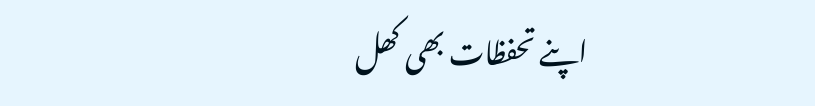اپنے تحفظات بھی کھل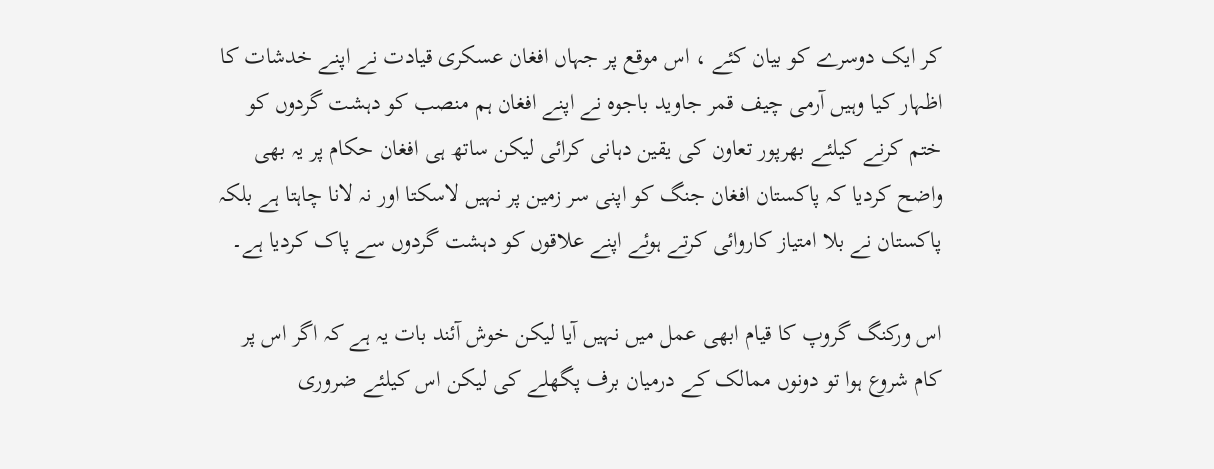کر ایک دوسرے کو بیان کئے ، اس موقع پر جہاں افغان عسکری قیادت نے اپنے خدشات کا اظہار کیا وہیں آرمی چیف قمر جاوید باجوہ نے اپنے افغان ہم منصب کو دہشت گردوں کو ختم کرنے کیلئے بھرپور تعاون کی یقین دہانی کرائی لیکن ساتھ ہی افغان حکام پر یہ بھی واضح کردیا کہ پاکستان افغان جنگ کو اپنی سر زمین پر نہیں لاسکتا اور نہ لانا چاہتا ہے بلکہ پاکستان نے بلا امتیاز کاروائی کرتے ہوئے اپنے علاقوں کو دہشت گردوں سے پاک کردیا ہے۔

اس ورکنگ گروپ کا قیام ابھی عمل میں نہیں آیا لیکن خوش آئند بات یہ ہے کہ اگر اس پر کام شروع ہوا تو دونوں ممالک کے درمیان برف پگھلے کی لیکن اس کیلئے ضروری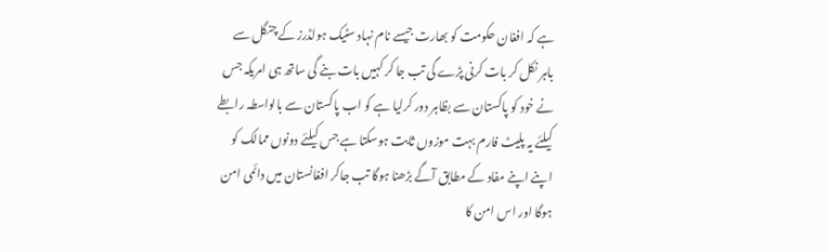ہے کہ افغان حکومت کو بھارت جیسے نام نہاد سٹیک ہولڈرز کے چنگل سے باہر نکل کر بات کرنی پڑے گی تب جا کر کہیں بات بنے گی ساتھ ہی امریکہ جس نے خود کو پاکستان سے بظاہر دور کرلیا ہے کو اب پاکستان سے بالواسطہ رابطے کیلئے یہ پلیٹ فارم بہت موزوں ثابت ہوسکتا ہے جس کیلئے دونوں ممالک کو اپنے اپنے مفاد کے مطابق آگے بڑھنا ہوگا تب جاکر افغانستان میں دائمی امن ہوگا اور اس امن کا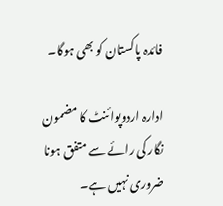فائدہ پاکستان کو بھی ہوگا۔

ادارہ اردوپوائنٹ کا مضمون نگار کی رائے سے متفق ہونا ضروری نہیں ہے۔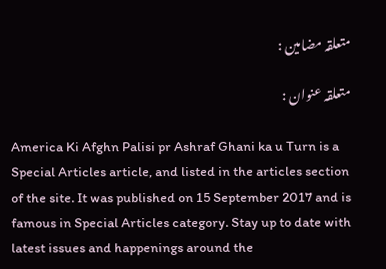متعلقہ مضامین :

متعلقہ عنوان :

America Ki Afghn Palisi pr Ashraf Ghani ka u Turn is a Special Articles article, and listed in the articles section of the site. It was published on 15 September 2017 and is famous in Special Articles category. Stay up to date with latest issues and happenings around the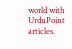world with UrduPoint articles.